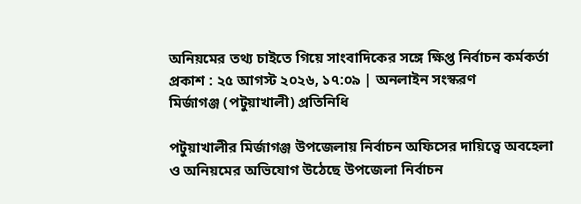অনিয়মের তথ্য চাইতে গিয়ে সাংবাদিকের সঙ্গে ক্ষিপ্ত নির্বাচন কর্মকর্তা
প্রকাশ : ২৫ আগস্ট ২০২৬, ১৭:০৯ | অনলাইন সংস্করণ
মির্জাগঞ্জ (পটুয়াখালী) প্রতিনিধি

পটুয়াখালীর মির্জাগঞ্জ উপজেলায় নির্বাচন অফিসের দায়িত্বে অবহেলা ও অনিয়মের অভিযোগ উঠেছে উপজেলা নির্বাচন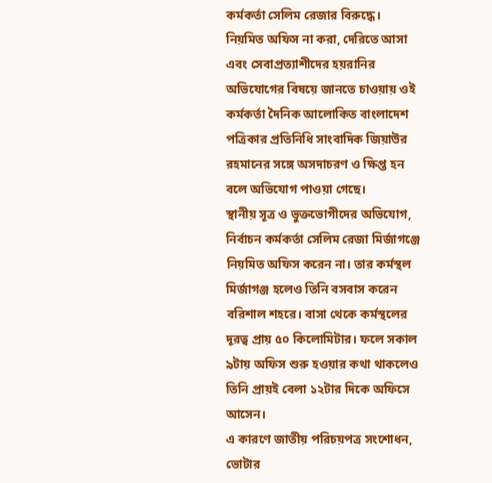কর্মকর্তা সেলিম রেজার বিরুদ্ধে।
নিয়মিত অফিস না করা, দেরিতে আসা এবং সেবাপ্রত্যাশীদের হয়রানির অভিযোগের বিষয়ে জানতে চাওয়ায় ওই কর্মকর্তা দৈনিক আলোকিত বাংলাদেশ পত্রিকার প্রতিনিধি সাংবাদিক জিয়াউর রহমানের সঙ্গে অসদাচরণ ও ক্ষিপ্ত হন বলে অভিযোগ পাওয়া গেছে।
স্থানীয় সূত্র ও ভুক্তভোগীদের অভিযোগ, নির্বাচন কর্মকর্তা সেলিম রেজা মির্জাগঞ্জে নিয়মিত অফিস করেন না। তার কর্মস্থল মির্জাগঞ্জ হলেও তিনি বসবাস করেন বরিশাল শহরে। বাসা থেকে কর্মস্থলের দূরত্ব প্রায় ৫০ কিলোমিটার। ফলে সকাল ৯টায় অফিস শুরু হওয়ার কথা থাকলেও তিনি প্রায়ই বেলা ১২টার দিকে অফিসে আসেন।
এ কারণে জাতীয় পরিচয়পত্র সংশোধন, ভোটার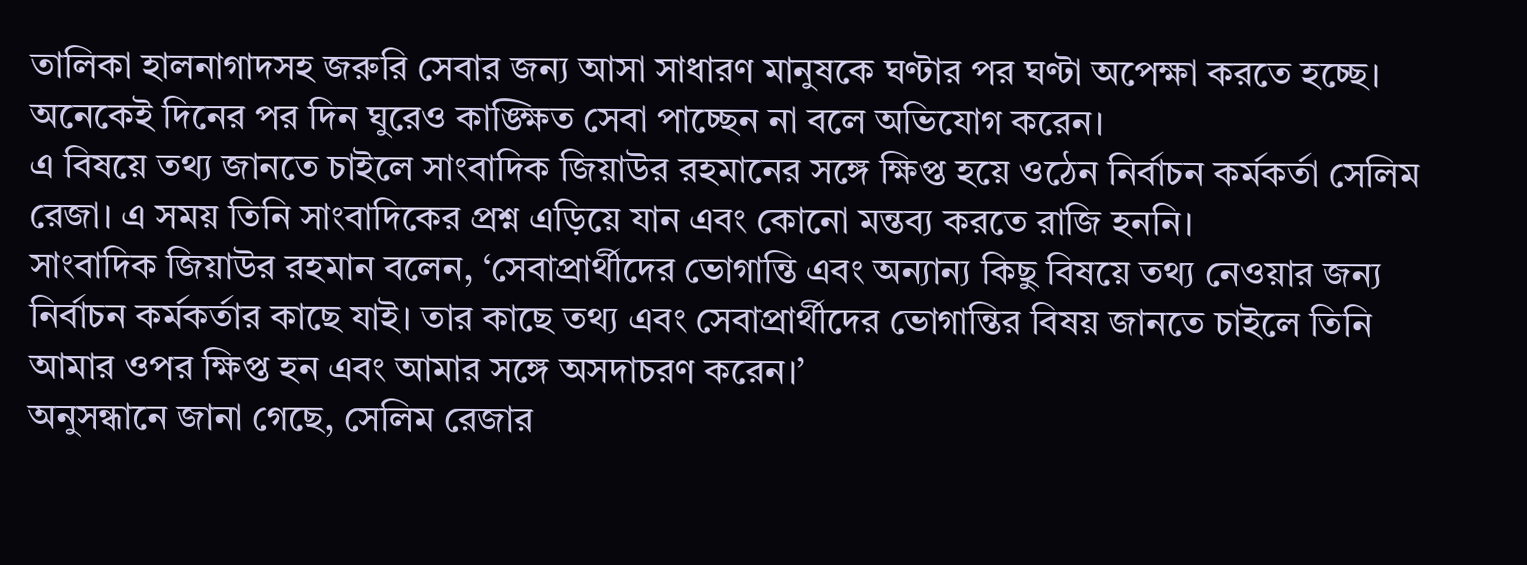তালিকা হালনাগাদসহ জরুরি সেবার জন্য আসা সাধারণ মানুষকে ঘণ্টার পর ঘণ্টা অপেক্ষা করতে হচ্ছে। অনেকেই দিনের পর দিন ঘুরেও কাঙ্ক্ষিত সেবা পাচ্ছেন না বলে অভিযোগ করেন।
এ বিষয়ে তথ্য জানতে চাইলে সাংবাদিক জিয়াউর রহমানের সঙ্গে ক্ষিপ্ত হয়ে ওঠেন নির্বাচন কর্মকর্তা সেলিম রেজা। এ সময় তিনি সাংবাদিকের প্রশ্ন এড়িয়ে যান এবং কোনো মন্তব্য করতে রাজি হননি।
সাংবাদিক জিয়াউর রহমান বলেন, ‘সেবাপ্রার্থীদের ভোগান্তি এবং অন্যান্য কিছু বিষয়ে তথ্য নেওয়ার জন্য নির্বাচন কর্মকর্তার কাছে যাই। তার কাছে তথ্য এবং সেবাপ্রার্থীদের ভোগান্তির বিষয় জানতে চাইলে তিনি আমার ওপর ক্ষিপ্ত হন এবং আমার সঙ্গে অসদাচরণ করেন।’
অনুসন্ধানে জানা গেছে, সেলিম রেজার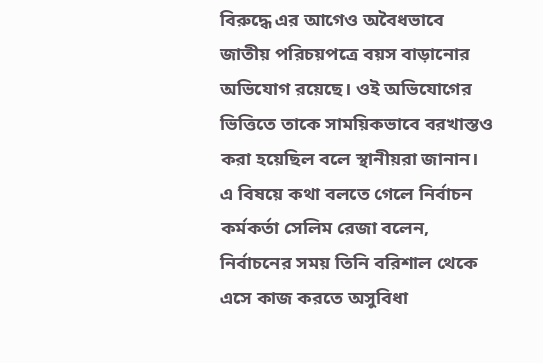বিরুদ্ধে এর আগেও অবৈধভাবে জাতীয় পরিচয়পত্রে বয়স বাড়ানোর অভিযোগ রয়েছে। ওই অভিযোগের ভিত্তিতে তাকে সাময়িকভাবে বরখাস্তও করা হয়েছিল বলে স্থানীয়রা জানান।
এ বিষয়ে কথা বলতে গেলে নির্বাচন কর্মকর্তা সেলিম রেজা বলেন, নির্বাচনের সময় তিনি বরিশাল থেকে এসে কাজ করতে অসুবিধা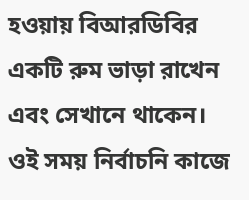হওয়ায় বিআরডিবির একটি রুম ভাড়া রাখেন এবং সেখানে থাকেন। ওই সময় নির্বাচনি কাজে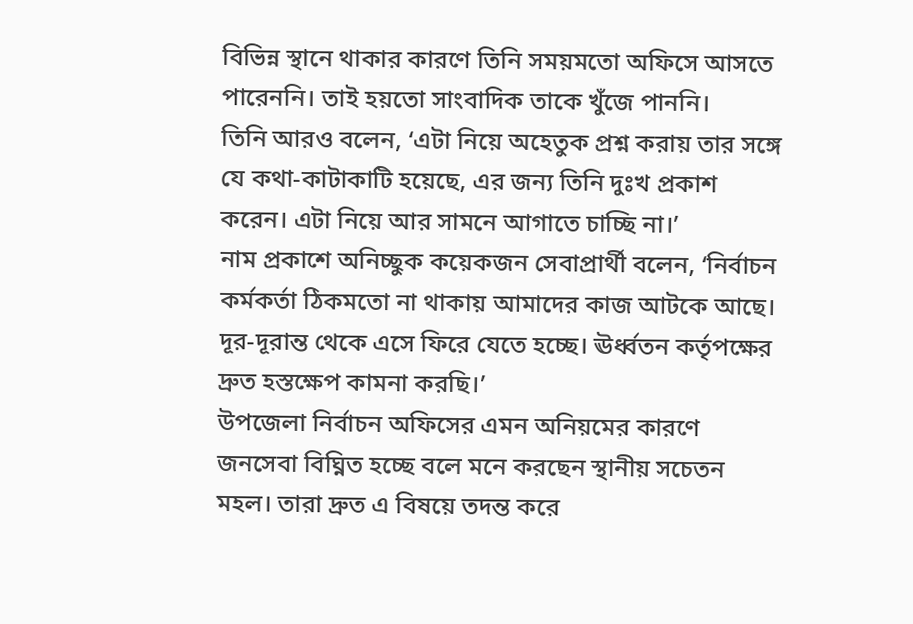বিভিন্ন স্থানে থাকার কারণে তিনি সময়মতো অফিসে আসতে পারেননি। তাই হয়তো সাংবাদিক তাকে খুঁজে পাননি।
তিনি আরও বলেন, ‘এটা নিয়ে অহেতুক প্রশ্ন করায় তার সঙ্গে যে কথা-কাটাকাটি হয়েছে, এর জন্য তিনি দুঃখ প্রকাশ করেন। এটা নিয়ে আর সামনে আগাতে চাচ্ছি না।’
নাম প্রকাশে অনিচ্ছুক কয়েকজন সেবাপ্রার্থী বলেন, ‘নির্বাচন কর্মকর্তা ঠিকমতো না থাকায় আমাদের কাজ আটকে আছে। দূর-দূরান্ত থেকে এসে ফিরে যেতে হচ্ছে। ঊর্ধ্বতন কর্তৃপক্ষের দ্রুত হস্তক্ষেপ কামনা করছি।’
উপজেলা নির্বাচন অফিসের এমন অনিয়মের কারণে জনসেবা বিঘ্নিত হচ্ছে বলে মনে করছেন স্থানীয় সচেতন মহল। তারা দ্রুত এ বিষয়ে তদন্ত করে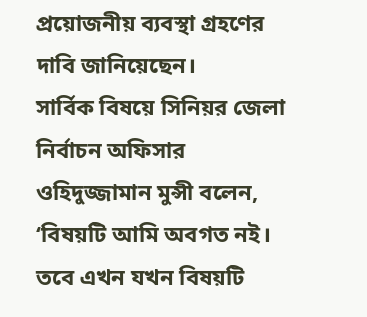প্রয়োজনীয় ব্যবস্থা গ্রহণের দাবি জানিয়েছেন।
সার্বিক বিষয়ে সিনিয়র জেলা নির্বাচন অফিসার ওহিদুজ্জামান মুন্সী বলেন, ‘বিষয়টি আমি অবগত নই। তবে এখন যখন বিষয়টি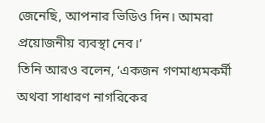জেনেছি, আপনার ভিডিও দিন। আমরা প্রয়োজনীয় ব্যবস্থা নেব।’
তিনি আরও বলেন, ‘একজন গণমাধ্যমকর্মী অথবা সাধারণ নাগরিকের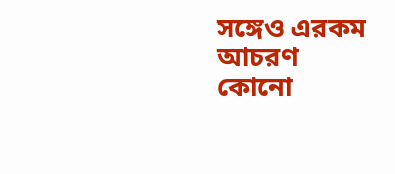সঙ্গেও এরকম আচরণ কোনো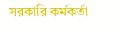সরকারি কর্মকর্তা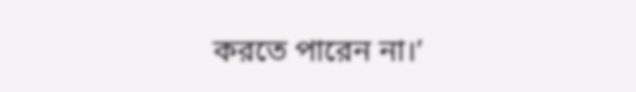করতে পারেন না।’